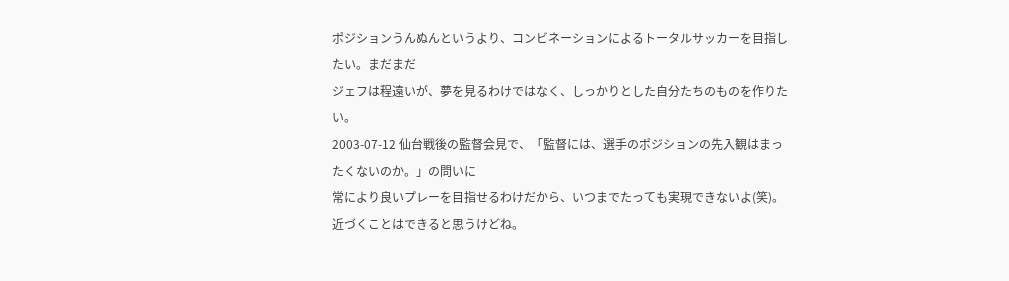ポジションうんぬんというより、コンビネーションによるトータルサッカーを目指したい。まだまだ
ジェフは程遠いが、夢を見るわけではなく、しっかりとした自分たちのものを作りたい。
2003-07-12 仙台戦後の監督会見で、「監督には、選手のポジションの先入観はまったくないのか。」の問いに
常により良いプレーを目指せるわけだから、いつまでたっても実現できないよ(笑)。
近づくことはできると思うけどね。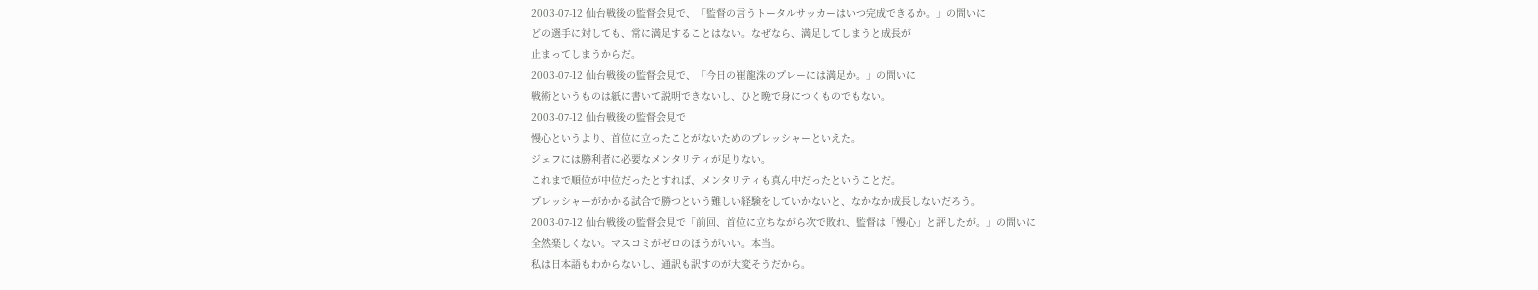2003-07-12 仙台戦後の監督会見で、「監督の言うトータルサッカーはいつ完成できるか。」の問いに
どの選手に対しても、常に満足することはない。なぜなら、満足してしまうと成長が
止まってしまうからだ。
2003-07-12 仙台戦後の監督会見で、「今日の崔龍洙のプレーには満足か。」の問いに
戦術というものは紙に書いて説明できないし、ひと晩で身につくものでもない。
2003-07-12 仙台戦後の監督会見で
慢心というより、首位に立ったことがないためのプレッシャーといえた。
ジェフには勝利者に必要なメンタリティが足りない。
これまで順位が中位だったとすれば、メンタリティも真ん中だったということだ。
プレッシャーがかかる試合で勝つという難しい経験をしていかないと、なかなか成長しないだろう。
2003-07-12 仙台戦後の監督会見で「前回、首位に立ちながら次で敗れ、監督は「慢心」と評したが。」の問いに
全然楽しくない。マスコミがゼロのほうがいい。本当。
私は日本語もわからないし、通訳も訳すのが大変そうだから。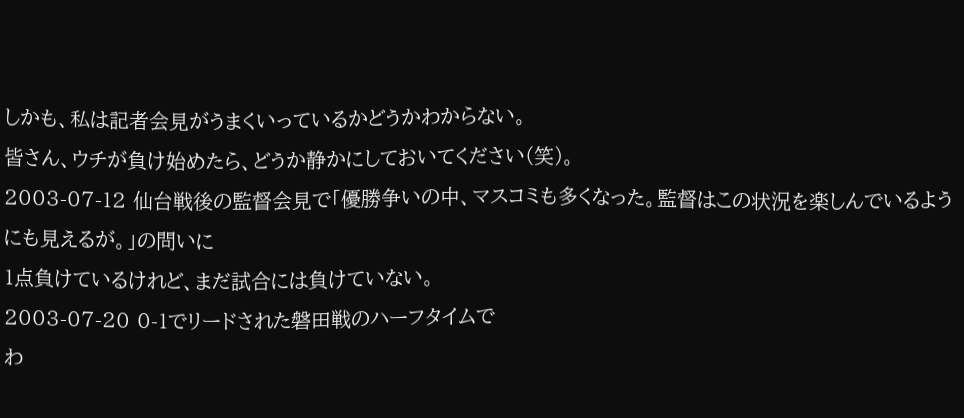しかも、私は記者会見がうまくいっているかどうかわからない。
皆さん、ウチが負け始めたら、どうか静かにしておいてください(笑)。
2003-07-12 仙台戦後の監督会見で「優勝争いの中、マスコミも多くなった。監督はこの状況を楽しんでいるようにも見えるが。」の問いに
1点負けているけれど、まだ試合には負けていない。
2003-07-20 0-1でリードされた磐田戦のハーフタイムで
わ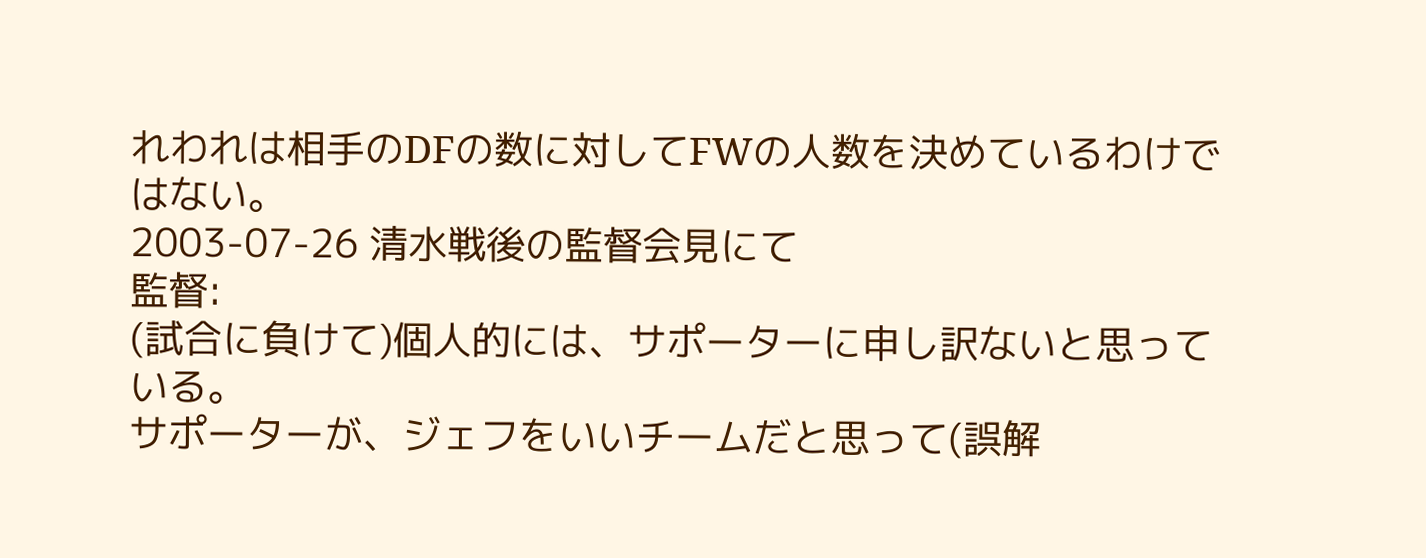れわれは相手のDFの数に対してFWの人数を決めているわけではない。
2003-07-26 清水戦後の監督会見にて
監督:
(試合に負けて)個人的には、サポーターに申し訳ないと思っている。
サポーターが、ジェフをいいチームだと思って(誤解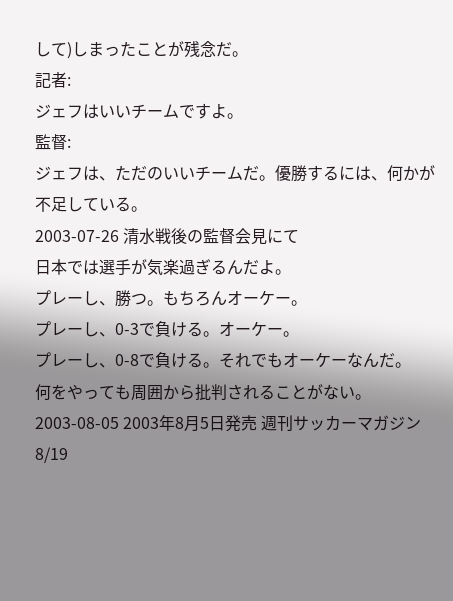して)しまったことが残念だ。
記者:
ジェフはいいチームですよ。
監督:
ジェフは、ただのいいチームだ。優勝するには、何かが不足している。
2003-07-26 清水戦後の監督会見にて
日本では選手が気楽過ぎるんだよ。
プレーし、勝つ。もちろんオーケー。
プレーし、0-3で負ける。オーケー。
プレーし、0-8で負ける。それでもオーケーなんだ。
何をやっても周囲から批判されることがない。
2003-08-05 2003年8月5日発売 週刊サッカーマガジン8/19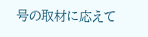号の取材に応えて